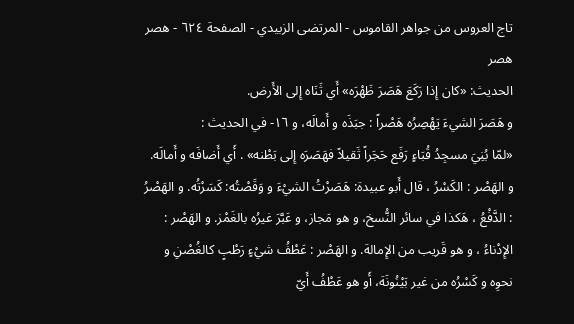تاج العروس من جواهر القاموس - المرتضى الزبيدي - الصفحة ٦٢٤ - هصر هصر
الحديث: «كان إِذا رَكَعَ هَصَرَ ظَهْرَه» أَي ثَنَاه إِلى الأَرض.
و هَصَرَ الشيءَ يَهْصِرُه هَصْراً : جبَذَه و أَمالَه، و ١٦- في الحديث :
«لمّا بُنِيَ مسجِدُ قُبَاءٍ رَفَع حَجَراً ثَقيلاً فهَصَرَه إِلى بَطْنه» . أَي أَضافَه و أَمالَه. و الهَصْر : الكَسْرُ ، قال أَبو عبيدة: هَصَرْتُ الشيْءَ و وَقَصْتُه: كَسَرْتُه. و الهَصْرُ : الدَّفْعُ ، هَكذا في سائر النُّسخ، و هو مَجاز، و عَبَّرَ غيرُه بالغَمْز. و الهَصْر : الإِدْناءُ ، و هو قَريب من الإِمالة. و الهَصْر : عَطْفُ شيْءٍ رَطْبٍ كالغُصْنِ و نحوِه و كَسْرُه من غير بَيْنُونَة، أَو هو عَطْفُ أَيّ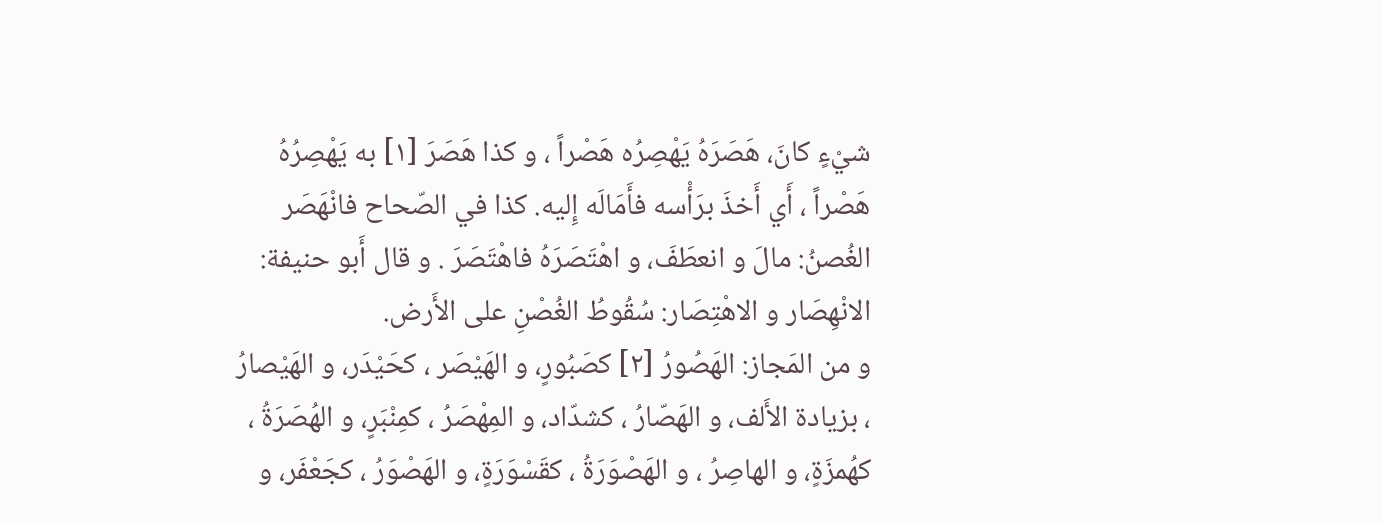شيْءٍ كانَ، هَصَرَهُ يَهْصِرُه هَصْراً ، و كذا هَصَرَ [١] به يَهْصِرُهُ هَصْراً ، أَي أَخذَ برَأْسه فأَمَالَه إِليه. كذا في الصّحاح فانْهَصَر الغُصنُ: مالَ و انعطَفَ، و اهْتَصَرَهُ فاهْتَصَرَ . و قال أَبو حنيفة: الانْهِصَار و الاهْتِصَار: سُقُوطُ الغُصْنِ على الأَرض.
و من المَجاز: الهَصُورُ [٢] كصَبُورٍ، و الهَيْصَر ، كحَيْدَر، و الهَيْصارُ ، بزيادة الأَلف، و الهَصّارُ ، كشدّاد، و المِهْصَرُ ، كمِنْبَرٍ، و الهُصَرَةُ ، كهُمزَةٍ، و الهاصِرُ ، و الهَصْوَرَةُ ، كقَسْوَرَةٍ، و الهَصْوَرُ ، كجَعْفَر، و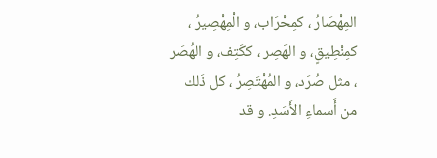المِهْصَارُ ، كمِحْرَاب، و الْمِهْصِيرُ ، كمِنْطِيقٍ، و الهَصِر ، ككَتِف، و الهُصَر ، مثل صُرَد، و المُهْتَصِرُ ، كل ذَلك من أَسماءِ الأَسَدِ. و قد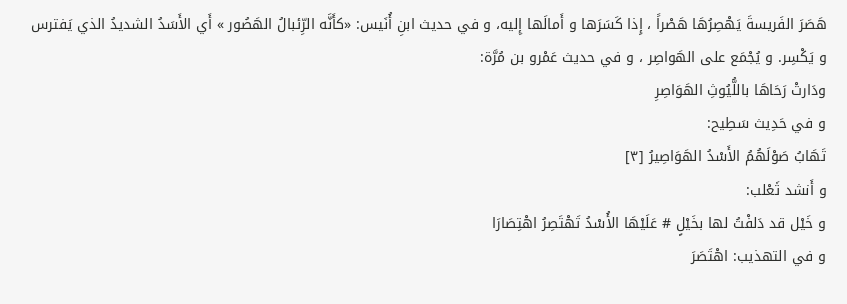هَصَرَ الفَريسةَ يَهْصِرُهَا هَصْراً ، إِذا كَسَرَها و أَمالَها إِليه، و في حديث ابنِ أُنَيس: «كأَنَّه الرِّئبالُ الهَصُور » أَي الأَسَدُ الشديدُ الذي يَفترس و يَكْسِر. و يُجْمَع على الهَواصِر ، و في حديث عَمْرو بن مُرَّة:
ودَارتْ رَحَاهَا باللُّيُوثِ الهَوَاصِرِ
و في حَدِيث سَطِيح:
تَهَابُ صَوْلَهُمُ الأَسْدُ الهَوَاصِيرُ [٣]
و أَنشد ثَعْلب:
و خَيْل قد دَلفْتُ لها بخَيْلٍ # عَلَيْهَا الأُسْدُ تَهْتَصِرُ اهْتِصَارَا
و في التهذيب: اهْتَصَرَ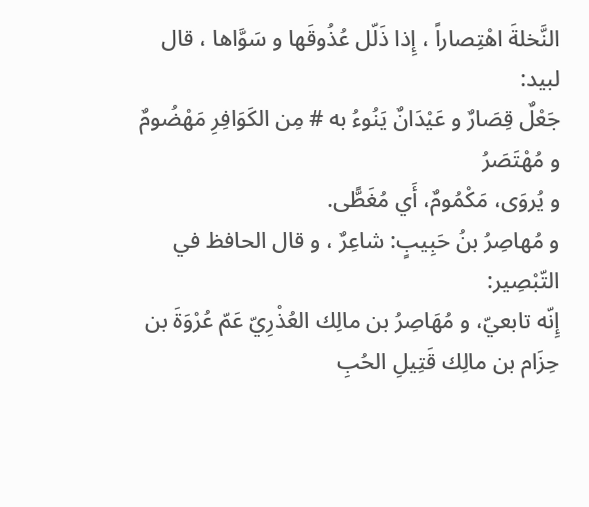النَّخلةَ اهْتِصاراً ، إِذا ذَلّل عُذُوقَها و سَوَّاها ، قال لبيد:
جَعْلٌ قِصَارٌ و عَيْدَانٌ يَنُوءُ به # مِن الكَوَافِرِ مَهْضُومٌ و مُهْتَصَرُ
و يُروَى، مَكْمُومٌ، أَي مُغَطًّى.
و مُهاصِرُ بنُ حَبِيبٍ: شاعِرٌ ، و قال الحافظ في التّبْصِير:
إِنّه تابعيّ، و مُهَاصِرُ بن مالِك العُذْرِيّ عَمّ عُرْوَةَ بن حِزَام بن مالِك قَتِيلِ الحُبِ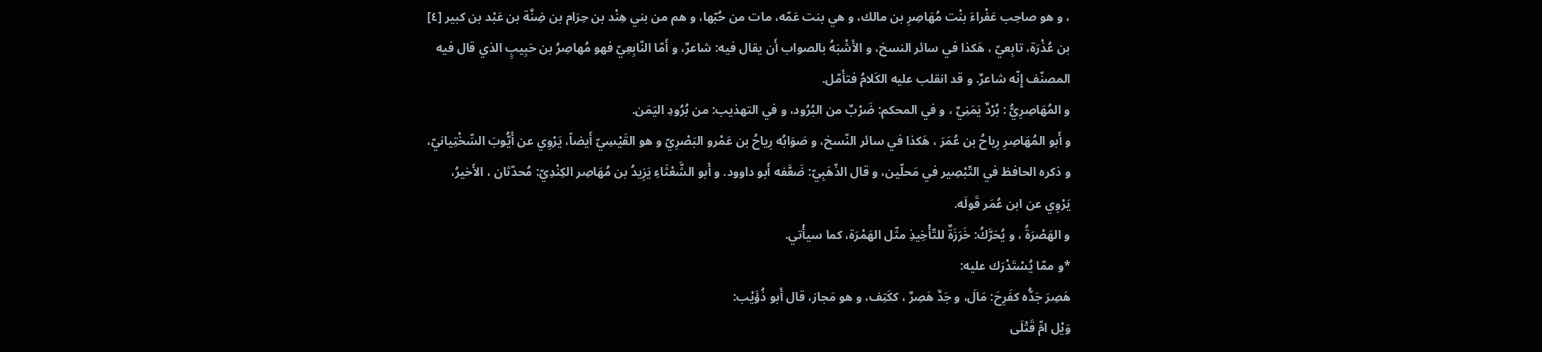، و هو صاحِب عَفْراءَ بنْت مُهَاصِرِ بن مالك، و هي بنت عَمّه، مات من حُبّها، و هم من بني هِنْد بن حِرَام بن ضِنَّة بن عَبْد بن كبير [٤] بن عُذْرَة، تابِعيّ ، هَكذا في سائر النسخ، و الأَشْبَهُ بالصواب أَن يقال فيه: شاعرٌ، و أَمّا النّابِعِيّ فهو مُهاصِرُ بن حَبِيبٍ الذي قال فيه المصنّف إِنّه شاعرٌ. و قد انقلب عليه الكَلامُ فتأَمّل.
و المُهَاصِرِيُّ : بُرْدٌ يَمَنِيٌ ، و في المحكم: ضَرْبٌ من البُرُود، و في التهذيب: من بُرُودِ اليَمَن.
و أَبو المُهَاصِرِ رِياحُ بن عُمَرَ ، هَكذا في سائر النّسخ، و صَوَابُه رِياحُ بن عَمْرو البَصْرِيّ و هو القَيْسِيّ أَيضاً، يَرْوِي عن أَيُّوبَ السِّخْتِيانيّ، و ذكره الحافظ في التّبْصِير في مَحلّين، و قال الذّهَبِيّ: ضَعَّفه أَبو داوود. و أَبو الشَّعْثَاءِ يَزِيدُ بن مُهَاصِر الكِنْدِيّ: مُحدّثان ، الأَخيرُ، يَرْوِي عن ابن عُمَر قَولَه.
و الهَصْرَةُ ، و يُحَرَّكُ: خَرَزَةٌ للتّأْخِيذِ مثّل الهَمْرَة، كما سيأْتي.
*و ممّا يُسْتَدْرَك عليه:
هَصِرَ جَدُّه كفَرِحَ: مَالَ، و جَدَّ هَصِرٌ ، ككَتِف، و هو مَجاز، قال أَبو ذُؤَيْب:
وَيْل امِّ قَتْلَى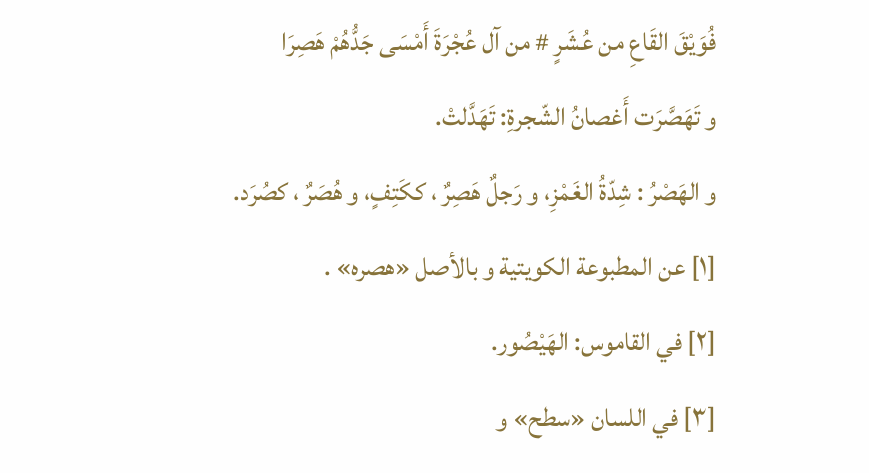فُوَيْقَ القَاعِ من عُشَرٍ # من آل عُجْرَةَ أَمْسَى جَدُّهُمْ هَصِرَا
و تَهَصَّرَت أَغصانُ الشّجرةِ: تَهَدَّلتْ.
و الهَصْرُ : شِدّةُ الغَمْزِ، و رَجلٌ هَصِرٌ ، ككَتِفٍ، و هُصَرٌ ، كصُرَد.
[١] عن المطبوعة الكويتية و بالأصل «هصره» .
[٢] في القاموس: الهَيْصُور.
[٣] في اللسان «سطح» و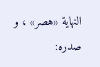النهاية «هصر» ، و صدره: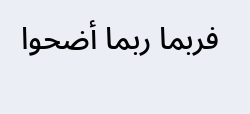فربما ربما أضحوا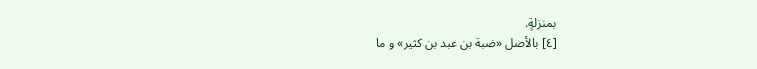بمنزلةٍ.
[٤] بالأصل «ضبة بن عبد بن كثير» و ما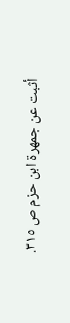أثبت عن جمهرة ابن حزم ص ٣١٥.